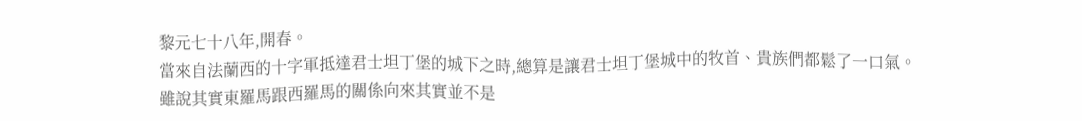黎元七十八年,開春。
當來自法蘭西的十字軍抵達君士坦丁堡的城下之時,總算是讓君士坦丁堡城中的牧首、貴族們都鬆了一口氣。
雖說其實東羅馬跟西羅馬的關係向來其實並不是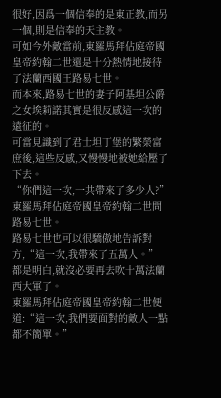很好,因爲一個信奉的是東正教,而另一個,則是信奉的天主教。
可如今外敵當前,東羅馬拜佔庭帝國皇帝約翰二世還是十分熱情地接待了法蘭西國王路易七世。
而本來,路易七世的妻子阿基坦公爵之女埃莉諾其實是很反感這一次的遠征的。
可當見識到了君士坦丁堡的繁榮富庶後,這些反感,又慢慢地被她給壓了下去。
“你們這一次,一共帶來了多少人?”
東羅馬拜佔庭帝國皇帝約翰二世問路易七世。
路易七世也可以很驕傲地告訴對方,“這一次,我帶來了五萬人。”
都是明白,就沒必要再去吹十萬法蘭西大軍了。
東羅馬拜佔庭帝國皇帝約翰二世便道:“這一次,我們要面對的敵人一點都不簡單。”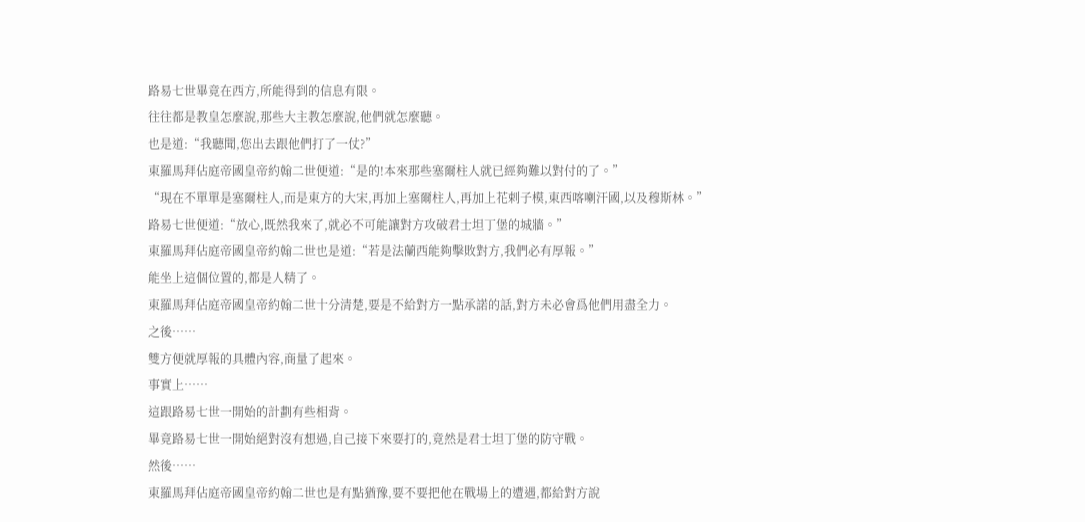路易七世畢竟在西方,所能得到的信息有限。
往往都是教皇怎麼說,那些大主教怎麼說,他們就怎麼聽。
也是道:“我聽聞,您出去跟他們打了一仗?”
東羅馬拜佔庭帝國皇帝約翰二世便道:“是的!本來那些塞爾柱人就已經夠難以對付的了。”
“現在不單單是塞爾柱人,而是東方的大宋,再加上塞爾柱人,再加上花剌子模,東西喀喇汗國,以及穆斯林。”
路易七世便道:“放心,既然我來了,就必不可能讓對方攻破君士坦丁堡的城牆。”
東羅馬拜佔庭帝國皇帝約翰二世也是道:“若是法蘭西能夠擊敗對方,我們必有厚報。”
能坐上這個位置的,都是人精了。
東羅馬拜佔庭帝國皇帝約翰二世十分清楚,要是不給對方一點承諾的話,對方未必會爲他們用盡全力。
之後……
雙方便就厚報的具體內容,商量了起來。
事實上……
這跟路易七世一開始的計劃有些相背。
畢竟路易七世一開始絕對沒有想過,自己接下來要打的,竟然是君士坦丁堡的防守戰。
然後……
東羅馬拜佔庭帝國皇帝約翰二世也是有點猶豫,要不要把他在戰場上的遭遇,都給對方說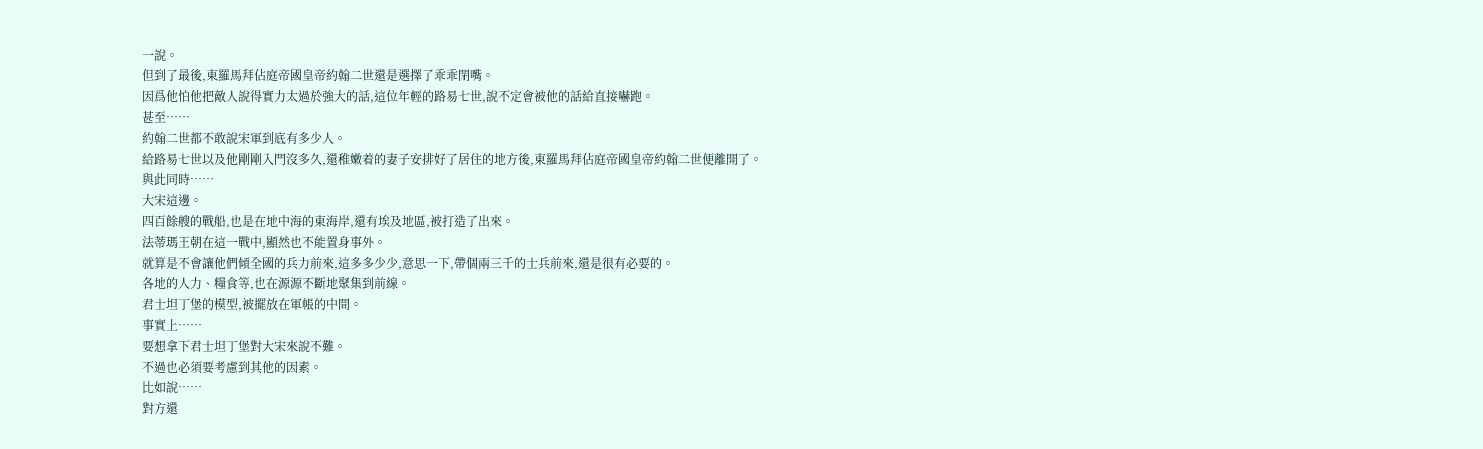一說。
但到了最後,東羅馬拜佔庭帝國皇帝約翰二世還是選擇了乖乖閉嘴。
因爲他怕他把敵人說得實力太過於強大的話,這位年輕的路易七世,說不定會被他的話給直接嚇跑。
甚至……
約翰二世都不敢說宋軍到底有多少人。
給路易七世以及他剛剛入門沒多久,還稚嫩着的妻子安排好了居住的地方後,東羅馬拜佔庭帝國皇帝約翰二世便離開了。
與此同時……
大宋這邊。
四百餘艘的戰船,也是在地中海的東海岸,還有埃及地區,被打造了出來。
法蒂瑪王朝在這一戰中,顯然也不能置身事外。
就算是不會讓他們傾全國的兵力前來,這多多少少,意思一下,帶個兩三千的士兵前來,還是很有必要的。
各地的人力、糧食等,也在源源不斷地聚集到前線。
君士坦丁堡的模型,被擺放在軍帳的中間。
事實上……
要想拿下君士坦丁堡對大宋來說不難。
不過也必須要考慮到其他的因素。
比如說……
對方還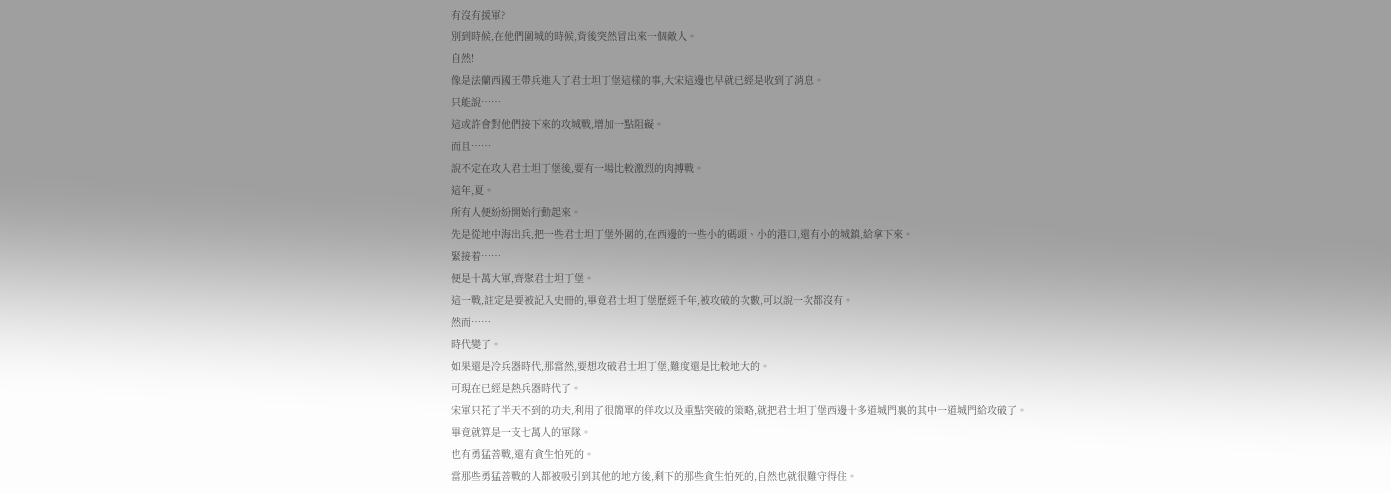有沒有援軍?
別到時候,在他們圍城的時候,背後突然冒出來一個敵人。
自然!
像是法蘭西國王帶兵進入了君士坦丁堡這樣的事,大宋這邊也早就已經是收到了消息。
只能說……
這或許會對他們接下來的攻城戰,增加一點阻礙。
而且……
說不定在攻入君士坦丁堡後,要有一場比較激烈的肉搏戰。
這年,夏。
所有人便紛紛開始行動起來。
先是從地中海出兵,把一些君士坦丁堡外圍的,在西邊的一些小的碼頭、小的港口,還有小的城鎮,給拿下來。
緊接着……
便是十萬大軍,齊聚君士坦丁堡。
這一戰,註定是要被記入史冊的,畢竟君士坦丁堡歷經千年,被攻破的次數,可以說一次都沒有。
然而……
時代變了。
如果還是冷兵器時代,那當然,要想攻破君士坦丁堡,難度還是比較地大的。
可現在已經是熱兵器時代了。
宋軍只花了半天不到的功夫,利用了很簡單的佯攻以及重點突破的策略,就把君士坦丁堡西邊十多道城門裏的其中一道城門給攻破了。
畢竟就算是一支七萬人的軍隊。
也有勇猛善戰,還有貪生怕死的。
當那些勇猛善戰的人都被吸引到其他的地方後,剩下的那些貪生怕死的,自然也就很難守得住。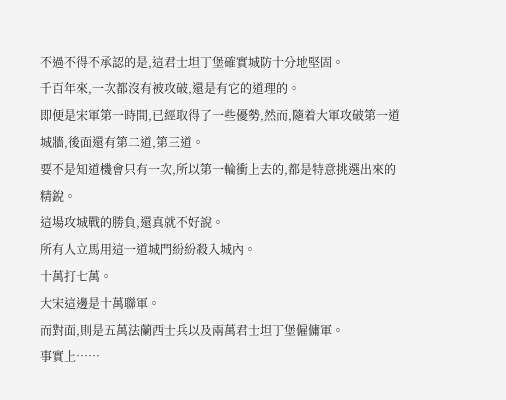不過不得不承認的是,這君士坦丁堡確實城防十分地堅固。
千百年來,一次都沒有被攻破,還是有它的道理的。
即便是宋軍第一時間,已經取得了一些優勢,然而,隨着大軍攻破第一道城牆,後面還有第二道,第三道。
要不是知道機會只有一次,所以第一輪衝上去的,都是特意挑選出來的精銳。
這場攻城戰的勝負,還真就不好說。
所有人立馬用這一道城門紛紛殺入城內。
十萬打七萬。
大宋這邊是十萬聯軍。
而對面,則是五萬法蘭西士兵以及兩萬君士坦丁堡僱傭軍。
事實上……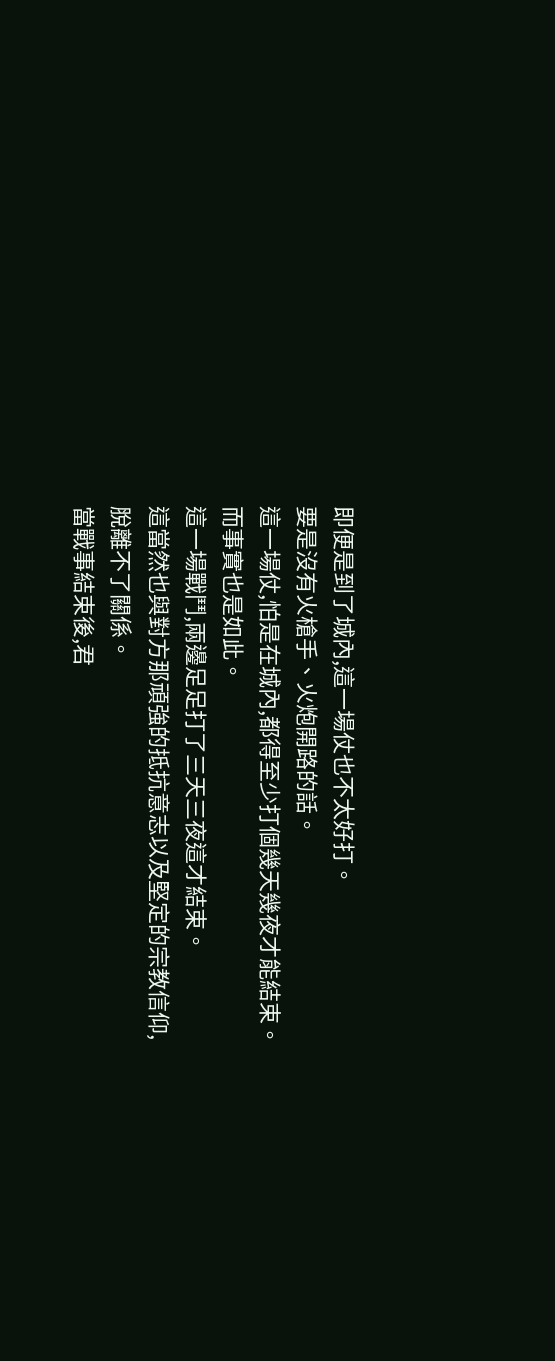即便是到了城內,這一場仗也不太好打。
要是沒有火槍手、火炮開路的話。
這一場仗,怕是在城內,都得至少打個幾天幾夜才能結束。
而事實也是如此。
這一場戰鬥,兩邊足足打了三天三夜這才結束。
這當然也與對方那頑強的抵抗意志以及堅定的宗教信仰,脫離不了關係。
當戰事結束後,君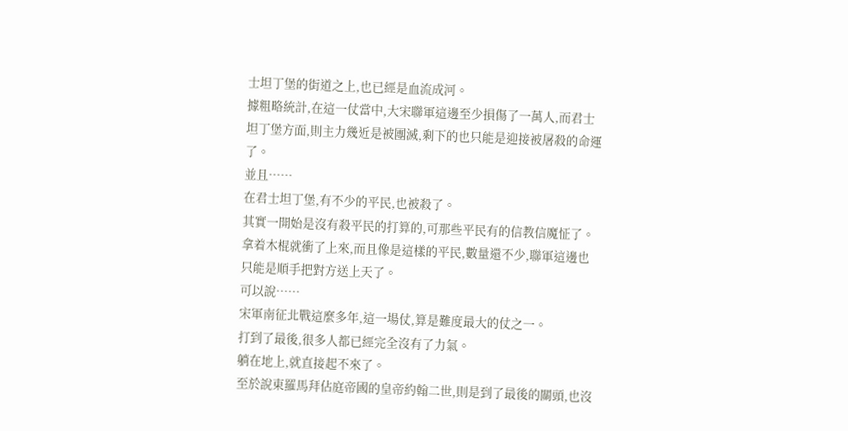士坦丁堡的街道之上,也已經是血流成河。
據粗略統計,在這一仗當中,大宋聯軍這邊至少損傷了一萬人,而君士坦丁堡方面,則主力幾近是被團滅,剩下的也只能是迎接被屠殺的命運了。
並且……
在君士坦丁堡,有不少的平民,也被殺了。
其實一開始是沒有殺平民的打算的,可那些平民有的信教信魔怔了。
拿着木棍就衝了上來,而且像是這樣的平民,數量還不少,聯軍這邊也只能是順手把對方送上天了。
可以說……
宋軍南征北戰這麼多年,這一場仗,算是難度最大的仗之一。
打到了最後,很多人都已經完全沒有了力氣。
躺在地上,就直接起不來了。
至於說東羅馬拜佔庭帝國的皇帝約翰二世,則是到了最後的關頭,也沒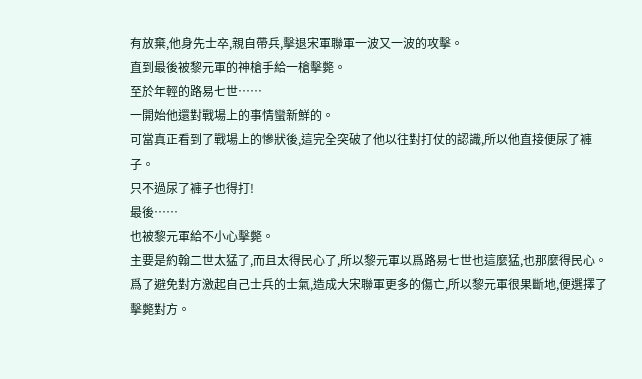有放棄,他身先士卒,親自帶兵,擊退宋軍聯軍一波又一波的攻擊。
直到最後被黎元軍的神槍手給一槍擊斃。
至於年輕的路易七世……
一開始他還對戰場上的事情蠻新鮮的。
可當真正看到了戰場上的慘狀後,這完全突破了他以往對打仗的認識,所以他直接便尿了褲子。
只不過尿了褲子也得打!
最後……
也被黎元軍給不小心擊斃。
主要是約翰二世太猛了,而且太得民心了,所以黎元軍以爲路易七世也這麼猛,也那麼得民心。
爲了避免對方激起自己士兵的士氣,造成大宋聯軍更多的傷亡,所以黎元軍很果斷地,便選擇了擊斃對方。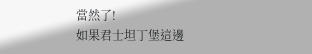當然了!
如果君士坦丁堡這邊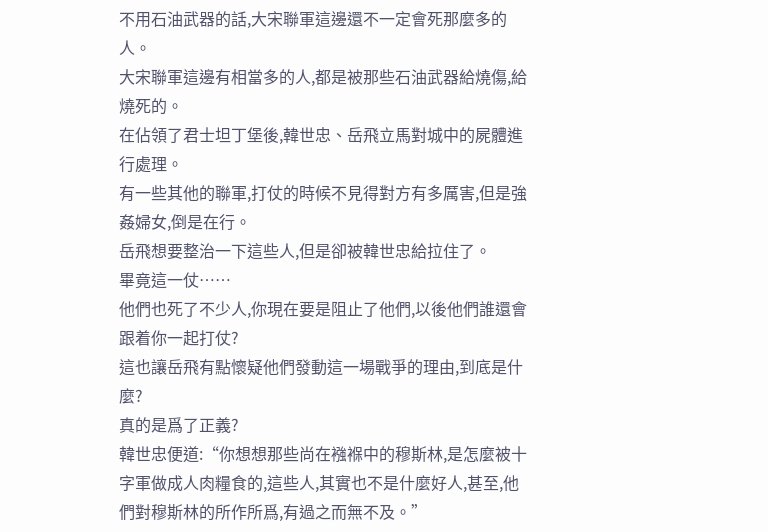不用石油武器的話,大宋聯軍這邊還不一定會死那麼多的人。
大宋聯軍這邊有相當多的人,都是被那些石油武器給燒傷,給燒死的。
在佔領了君士坦丁堡後,韓世忠、岳飛立馬對城中的屍體進行處理。
有一些其他的聯軍,打仗的時候不見得對方有多厲害,但是強姦婦女,倒是在行。
岳飛想要整治一下這些人,但是卻被韓世忠給拉住了。
畢竟這一仗……
他們也死了不少人,你現在要是阻止了他們,以後他們誰還會跟着你一起打仗?
這也讓岳飛有點懷疑他們發動這一場戰爭的理由,到底是什麼?
真的是爲了正義?
韓世忠便道:“你想想那些尚在襁褓中的穆斯林,是怎麼被十字軍做成人肉糧食的,這些人,其實也不是什麼好人,甚至,他們對穆斯林的所作所爲,有過之而無不及。”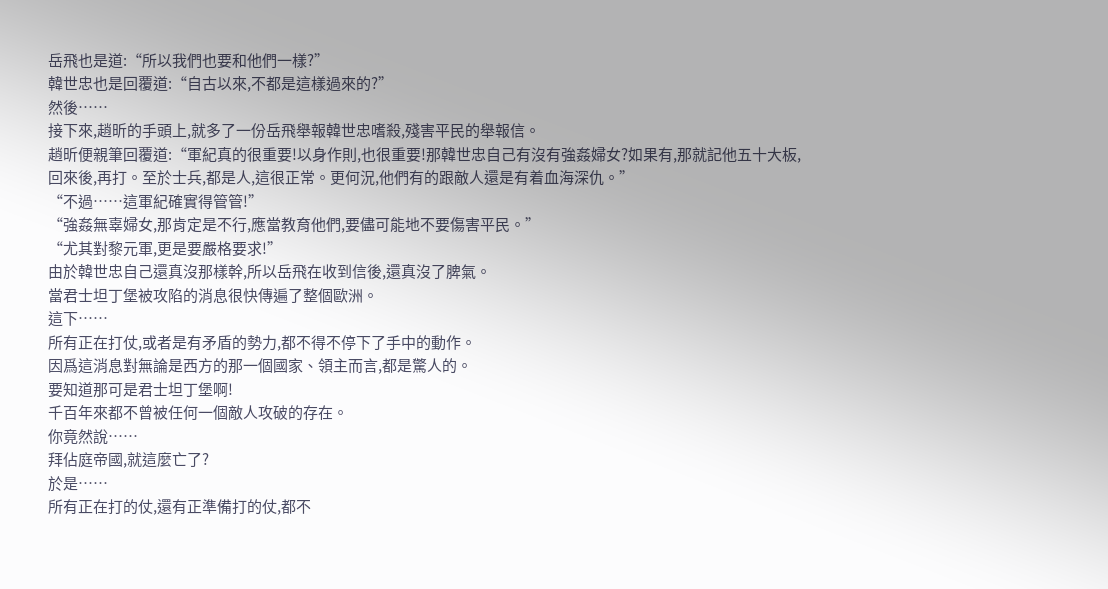岳飛也是道:“所以我們也要和他們一樣?”
韓世忠也是回覆道:“自古以來,不都是這樣過來的?”
然後……
接下來,趙昕的手頭上,就多了一份岳飛舉報韓世忠嗜殺,殘害平民的舉報信。
趙昕便親筆回覆道:“軍紀真的很重要!以身作則,也很重要!那韓世忠自己有沒有強姦婦女?如果有,那就記他五十大板,回來後,再打。至於士兵,都是人,這很正常。更何況,他們有的跟敵人還是有着血海深仇。”
“不過……這軍紀確實得管管!”
“強姦無辜婦女,那肯定是不行,應當教育他們,要儘可能地不要傷害平民。”
“尤其對黎元軍,更是要嚴格要求!”
由於韓世忠自己還真沒那樣幹,所以岳飛在收到信後,還真沒了脾氣。
當君士坦丁堡被攻陷的消息很快傳遍了整個歐洲。
這下……
所有正在打仗,或者是有矛盾的勢力,都不得不停下了手中的動作。
因爲這消息對無論是西方的那一個國家、領主而言,都是驚人的。
要知道那可是君士坦丁堡啊!
千百年來都不曾被任何一個敵人攻破的存在。
你竟然說……
拜佔庭帝國,就這麼亡了?
於是……
所有正在打的仗,還有正準備打的仗,都不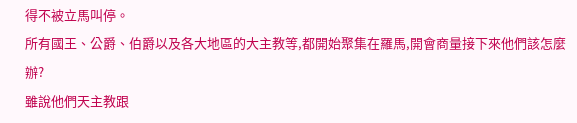得不被立馬叫停。
所有國王、公爵、伯爵以及各大地區的大主教等,都開始聚集在羅馬,開會商量接下來他們該怎麼辦?
雖說他們天主教跟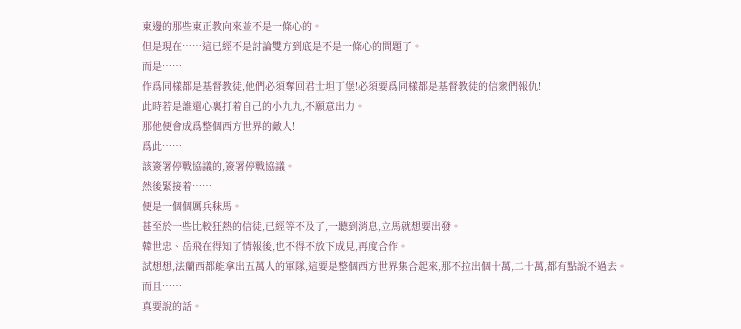東邊的那些東正教向來並不是一條心的。
但是現在……這已經不是討論雙方到底是不是一條心的問題了。
而是……
作爲同樣都是基督教徒,他們必須奪回君士坦丁堡!必須要爲同樣都是基督教徒的信衆們報仇!
此時若是誰還心裏打着自己的小九九,不願意出力。
那他便會成爲整個西方世界的敵人!
爲此……
該簽署停戰協議的,簽署停戰協議。
然後緊接着……
便是一個個厲兵秣馬。
甚至於一些比較狂熱的信徒,已經等不及了,一聽到消息,立馬就想要出發。
韓世忠、岳飛在得知了情報後,也不得不放下成見,再度合作。
試想想,法蘭西都能拿出五萬人的軍隊,這要是整個西方世界集合起來,那不拉出個十萬,二十萬,都有點說不過去。
而且……
真要說的話。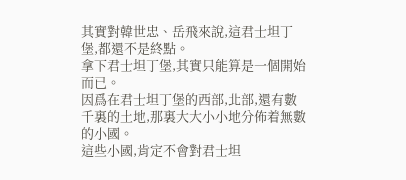其實對韓世忠、岳飛來說,這君士坦丁堡,都還不是終點。
拿下君士坦丁堡,其實只能算是一個開始而已。
因爲在君士坦丁堡的西部,北部,還有數千裏的土地,那裏大大小小地分佈着無數的小國。
這些小國,肯定不會對君士坦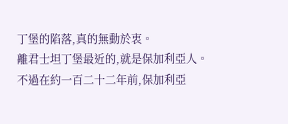丁堡的陷落,真的無動於衷。
離君士坦丁堡最近的,就是保加利亞人。
不過在約一百二十二年前,保加利亞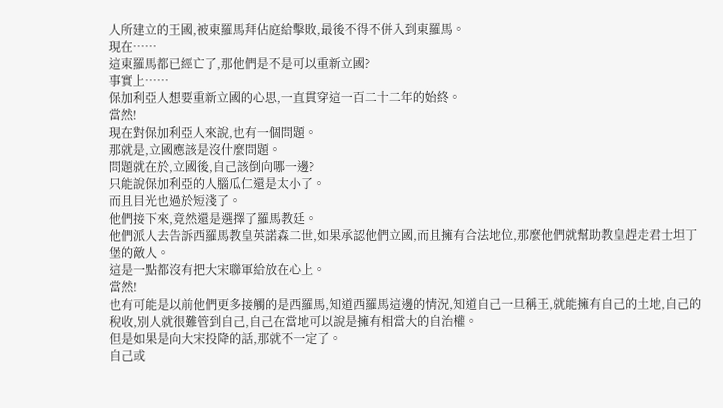人所建立的王國,被東羅馬拜佔庭給擊敗,最後不得不併入到東羅馬。
現在……
這東羅馬都已經亡了,那他們是不是可以重新立國?
事實上……
保加利亞人想要重新立國的心思,一直貫穿這一百二十二年的始終。
當然!
現在對保加利亞人來說,也有一個問題。
那就是,立國應該是沒什麼問題。
問題就在於,立國後,自己該倒向哪一邊?
只能說保加利亞的人腦瓜仁還是太小了。
而且目光也過於短淺了。
他們接下來,竟然還是選擇了羅馬教廷。
他們派人去告訴西羅馬教皇英諾森二世,如果承認他們立國,而且擁有合法地位,那麼他們就幫助教皇趕走君士坦丁堡的敵人。
這是一點都沒有把大宋聯軍給放在心上。
當然!
也有可能是以前他們更多接觸的是西羅馬,知道西羅馬這邊的情況,知道自己一旦稱王,就能擁有自己的土地,自己的稅收,別人就很難管到自己,自己在當地可以說是擁有相當大的自治權。
但是如果是向大宋投降的話,那就不一定了。
自己或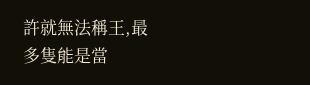許就無法稱王,最多隻能是當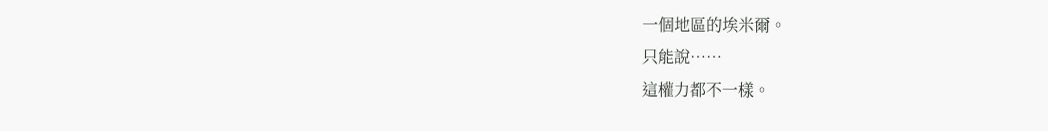一個地區的埃米爾。
只能說……
這權力都不一樣。